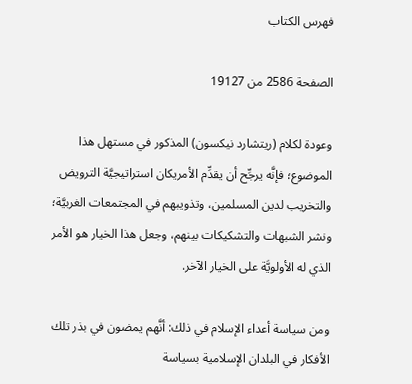فهرس الكتاب

الصفحة 2586 من 19127

وعودة لكلام (ريتشارد نيكسون) المذكور في مستهل هذا الموضوع؛ فإنَّه يرجِّح أن يقدِّم الأمريكان استراتيجيَّة الترويض والتخريب لدين المسلمين، وتذويبهم في المجتمعات الغربيَّة؛ ونشر الشبهات والتشكيكات بينهم، وجعل هذا الخيار هو الأمر الذي له الأولويَّة على الخيار الآخر.

ومن سياسة أعداء الإسلام في ذلك: أنَّهم يمضون في بذر تلك الأفكار في البلدان الإسلامية بسياسة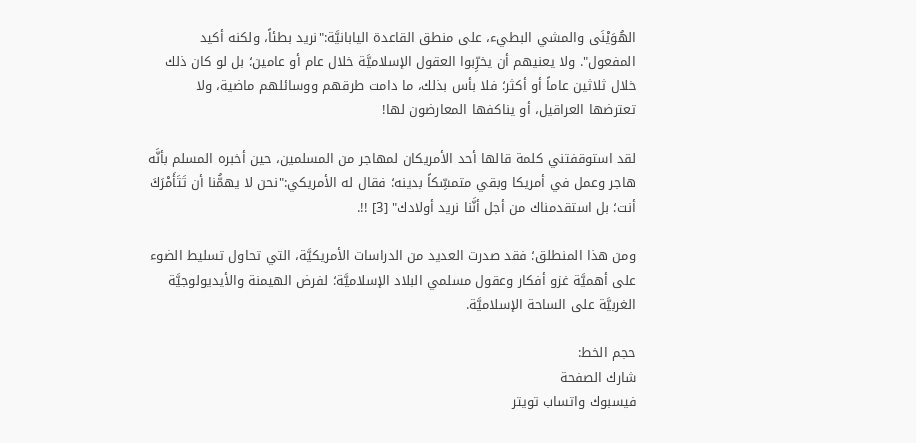الهُوَيْنَى والمشي البطيء، على منطق القاعدة اليابانيَّة:"نريد بطئاً، ولكنه أكيد المفعول". ولا يعنيهم أن يخرِّبوا العقول الإسلاميَّة خلال عام أو عامين؛ بل لو كان ذلك خلال ثلاثين عاماً أو أكثر؛ فلا بأس بذلك، ما دامت طرقهم ووسائلهم ماضية، ولا تعترضها العراقيل، أو يناكفها المعارضون لها!

لقد استوقفتني كلمة قالها أحد الأمريكان لمهاجر من المسلمين، حين أخبره المسلم بأنَّه هاجر وعمل في أمريكا وبقي متمسِّكاً بدينه؛ فقال له الأمريكي:"نحن لا يهمُّنا أن تَتَأَمْرَكَ أنت؛ بل استقدمناك من أجل أنَّنا نريد أولادك" [3] !!.

ومن هذا المنطلق؛ فقد صدرت العديد من الدراسات الأمريكيَّة، التي تحاول تسليط الضوء على أهميَّة غزو أفكار وعقول مسلمي البلاد الإسلاميَّة؛ لفرض الهيمنة والأيديولوجيَّة الغربيَّة على الساحة الإسلاميَّة.

حجم الخط:
شارك الصفحة
فيسبوك واتساب تويتر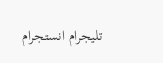تليجرام انستجرام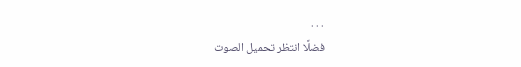. . .
فضلًا انتظر تحميل الصوت